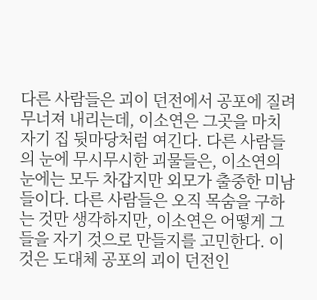다른 사람들은 괴이 던전에서 공포에 질려 무너져 내리는데, 이소연은 그곳을 마치 자기 집 뒷마당처럼 여긴다. 다른 사람들의 눈에 무시무시한 괴물들은, 이소연의 눈에는 모두 차갑지만 외모가 출중한 미남들이다. 다른 사람들은 오직 목숨을 구하는 것만 생각하지만, 이소연은 어떻게 그들을 자기 것으로 만들지를 고민한다. 이것은 도대체 공포의 괴이 던전인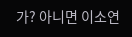가? 아니면 이소연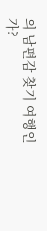의 남편감 찾기 여행인가?